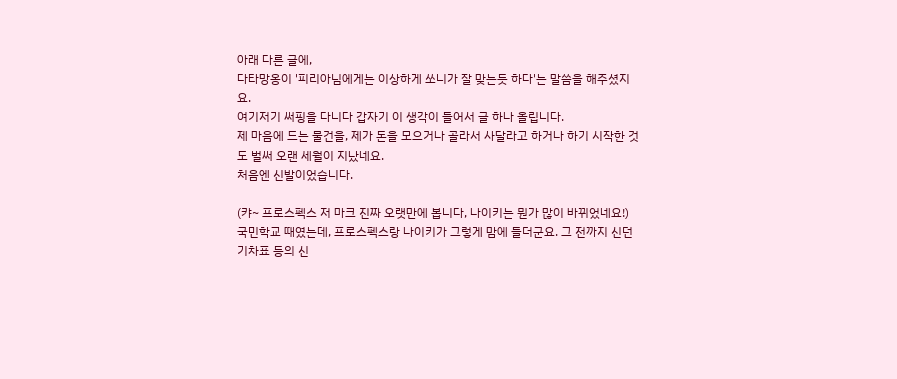아래 다른 글에,
다타망옹이 '피리아님에게는 이상하게 쏘니가 잘 맞는듯 하다'는 말씀을 해주셨지요.
여기저기 써핑을 다니다 갑자기 이 생각이 들어서 글 하나 올립니다.
제 마음에 드는 물건을, 제가 돈을 모으거나 골라서 사달라고 하거나 하기 시작한 것도 벌써 오랜 세월이 지났네요.
처음엔 신발이었습니다.

(캬~ 프로스펙스 저 마크 진짜 오랫만에 봅니다, 나이키는 뭔가 많이 바뀌었네요!)
국민학교 때였는데, 프로스펙스랑 나이키가 그렇게 맘에 들더군요. 그 전까지 신던 기차표 등의 신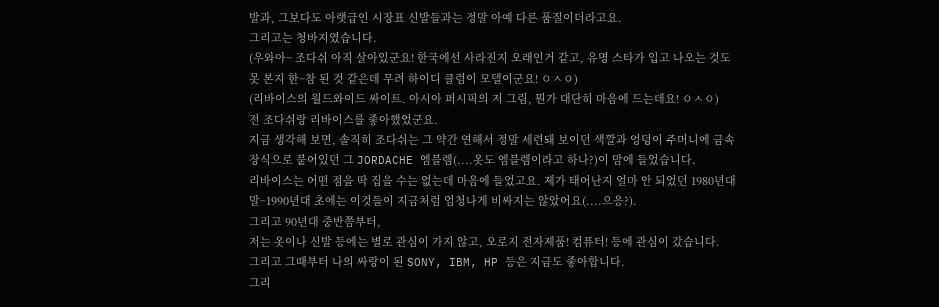발과, 그보다도 아랫급인 시장표 신발들과는 정말 아예 다른 품질이더라고요.
그리고는 청바지였습니다.
(우와아~ 조다쉬 아직 살아있군요! 한국에선 사라진지 오래인거 같고, 유명 스타가 입고 나오는 것도 못 본지 한~참 된 것 같은데 무려 하이디 클럼이 모델이군요! ㅇㅅㅇ)
(리바이스의 월드와이드 싸이트. 아시아 퍼시픽의 저 그림, 뭔가 대단히 마음에 드는데요! ㅇㅅㅇ)
전 조다쉬랑 리바이스를 좋아했었군요.
지금 생각해 보면, 솔직히 조다쉬는 그 약간 연해서 정말 세련돼 보이던 색깔과 엉덩이 주머니에 금속 장식으로 붙어있던 그 JORDACHE 엠블렘(....옷도 엠블렘이라고 하나?)이 맘에 들었습니다.
리바이스는 어떤 점을 딱 집을 수는 없는데 마음에 들었고요. 제가 태어난지 얼마 안 되었던 1980년대 말~1990년대 초에는 이것들이 지금처럼 엄청나게 비싸지는 않았어요(....으응?).
그리고 90년대 중반쯤부터,
저는 옷이나 신발 등에는 별로 관심이 가지 않고, 오로지 전자제품! 컴퓨터! 등에 관심이 갔습니다.
그리고 그때부터 나의 싸랑이 된 SONY, IBM, HP 등은 지금도 좋아합니다.
그리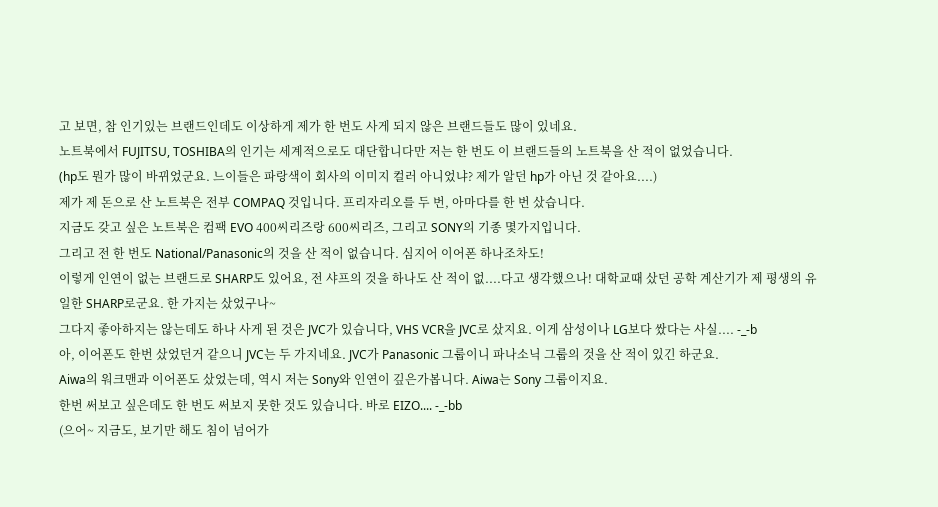고 보면, 참 인기있는 브랜드인데도 이상하게 제가 한 번도 사게 되지 않은 브랜드들도 많이 있네요.
노트북에서 FUJITSU, TOSHIBA의 인기는 세계적으로도 대단합니다만 저는 한 번도 이 브랜드들의 노트북을 산 적이 없었습니다.
(hp도 뭔가 많이 바뀌었군요. 느이들은 파랑색이 회사의 이미지 컬러 아니었냐? 제가 알던 hp가 아닌 것 같아요....)
제가 제 돈으로 산 노트북은 전부 COMPAQ 것입니다. 프리자리오를 두 번, 아마다를 한 번 샀습니다.
지금도 갖고 싶은 노트북은 컴팩 EVO 400씨리즈랑 600씨리즈, 그리고 SONY의 기종 몇가지입니다.
그리고 전 한 번도 National/Panasonic의 것을 산 적이 없습니다. 심지어 이어폰 하나조차도!
이렇게 인연이 없는 브랜드로 SHARP도 있어요, 전 샤프의 것을 하나도 산 적이 없....다고 생각했으나! 대학교때 샀던 공학 계산기가 제 평생의 유일한 SHARP로군요. 한 가지는 샀었구나~
그다지 좋아하지는 않는데도 하나 사게 된 것은 JVC가 있습니다, VHS VCR을 JVC로 샀지요. 이게 삼성이나 LG보다 쌌다는 사실.... -_-b
아, 이어폰도 한번 샀었던거 같으니 JVC는 두 가지네요. JVC가 Panasonic 그룹이니 파나소닉 그룹의 것을 산 적이 있긴 하군요.
Aiwa의 워크맨과 이어폰도 샀었는데, 역시 저는 Sony와 인연이 깊은가봅니다. Aiwa는 Sony 그룹이지요.
한번 써보고 싶은데도 한 번도 써보지 못한 것도 있습니다. 바로 EIZO.... -_-bb
(으어~ 지금도, 보기만 해도 침이 넘어가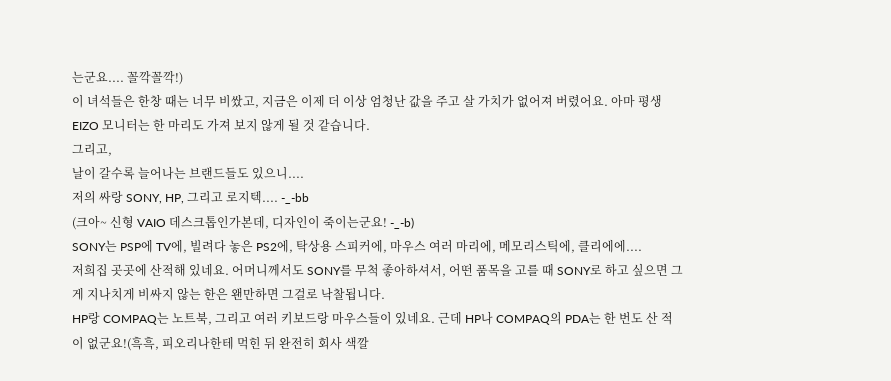는군요.... 꼴깍꼴깍!)
이 녀석들은 한창 때는 너무 비쌌고, 지금은 이제 더 이상 엄청난 값을 주고 살 가치가 없어져 버렸어요. 아마 평생 EIZO 모니터는 한 마리도 가져 보지 않게 될 것 같습니다.
그리고,
날이 갈수록 늘어나는 브랜드들도 있으니....
저의 싸랑 SONY, HP, 그리고 로지텍.... -_-bb
(크아~ 신형 VAIO 데스크톱인가본데, 디자인이 죽이는군요! -_-b)
SONY는 PSP에 TV에, 빌려다 놓은 PS2에, 탁상용 스피커에, 마우스 여러 마리에, 메모리스틱에, 클리에에....
저희집 곳곳에 산적해 있네요. 어머니께서도 SONY를 무척 좋아하셔서, 어떤 품목을 고를 때 SONY로 하고 싶으면 그게 지나치게 비싸지 않는 한은 왠만하면 그걸로 낙찰됩니다.
HP랑 COMPAQ는 노트북, 그리고 여러 키보드랑 마우스들이 있네요. 근데 HP나 COMPAQ의 PDA는 한 번도 산 적이 없군요!(흑흑, 피오리나한테 먹힌 뒤 완전히 회사 색깔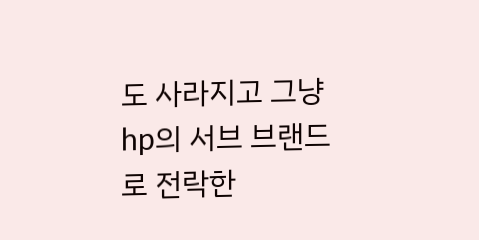도 사라지고 그냥 hp의 서브 브랜드로 전락한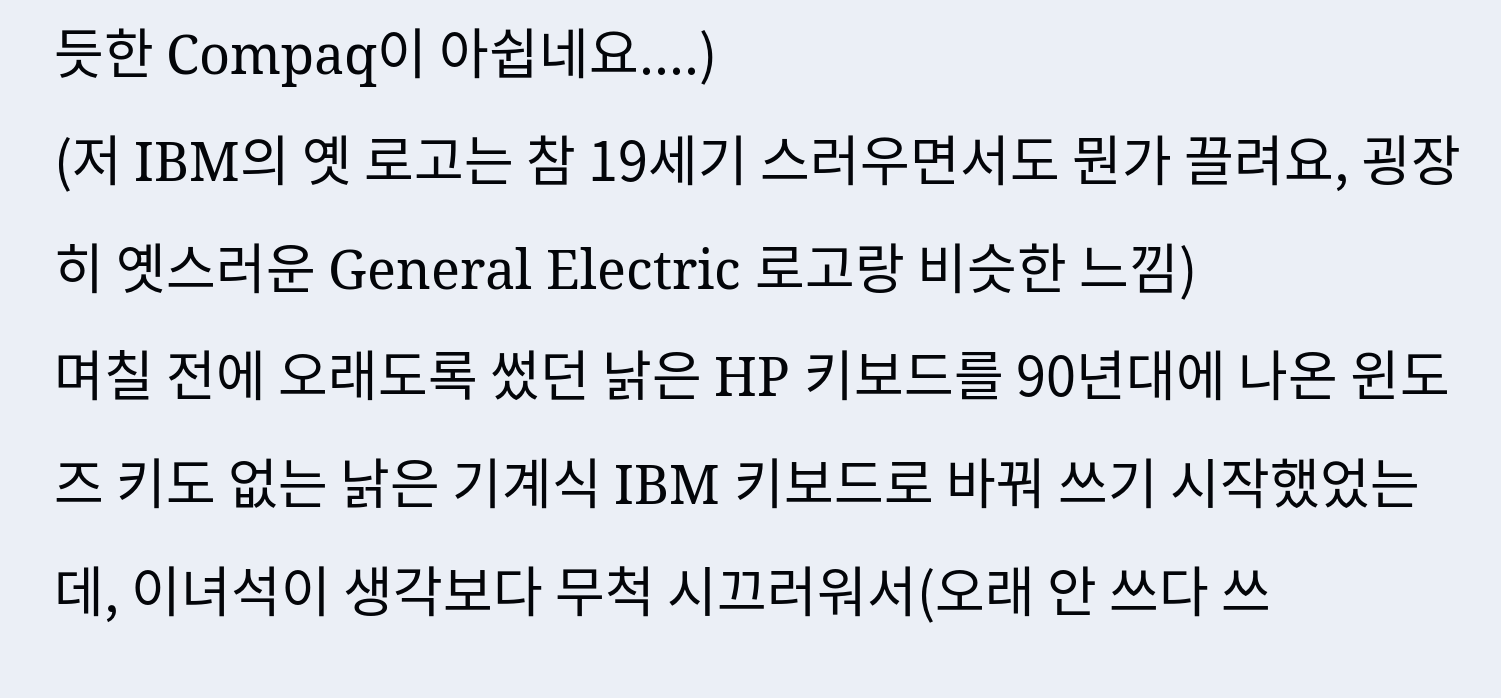듯한 Compaq이 아쉽네요....)
(저 IBM의 옛 로고는 참 19세기 스러우면서도 뭔가 끌려요, 굉장히 옛스러운 General Electric 로고랑 비슷한 느낌)
며칠 전에 오래도록 썼던 낡은 HP 키보드를 90년대에 나온 윈도즈 키도 없는 낡은 기계식 IBM 키보드로 바꿔 쓰기 시작했었는데, 이녀석이 생각보다 무척 시끄러워서(오래 안 쓰다 쓰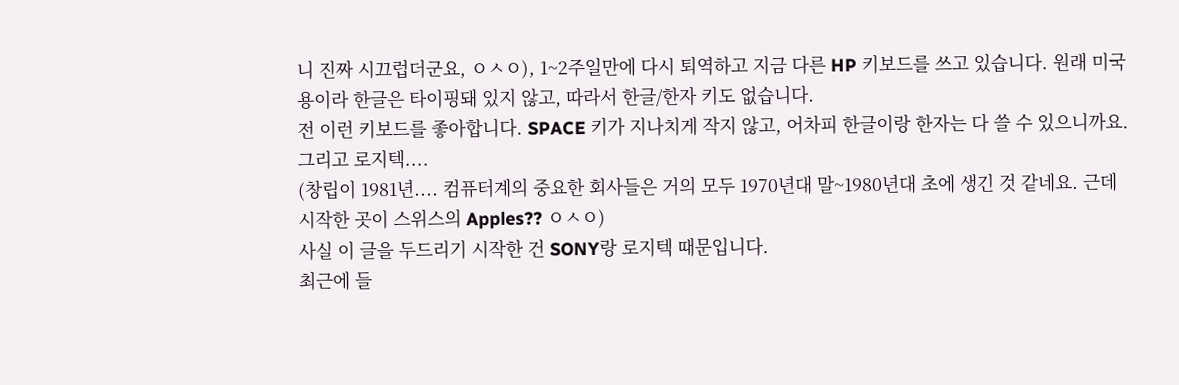니 진짜 시끄럽더군요, ㅇㅅㅇ), 1~2주일만에 다시 퇴역하고 지금 다른 HP 키보드를 쓰고 있습니다. 원래 미국용이라 한글은 타이핑돼 있지 않고, 따라서 한글/한자 키도 없습니다.
전 이런 키보드를 좋아합니다. SPACE 키가 지나치게 작지 않고, 어차피 한글이랑 한자는 다 쓸 수 있으니까요.
그리고 로지텍....
(창립이 1981년.... 컴퓨터계의 중요한 회사들은 거의 모두 1970년대 말~1980년대 초에 생긴 것 같네요. 근데 시작한 곳이 스위스의 Apples?? ㅇㅅㅇ)
사실 이 글을 두드리기 시작한 건 SONY랑 로지텍 때문입니다.
최근에 들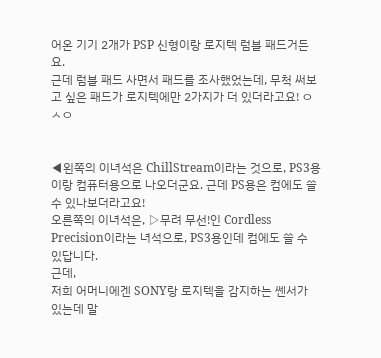어온 기기 2개가 PSP 신형이랑 로지텍 럼블 패드거든요.
근데 럼블 패드 사면서 패드를 조사했었는데, 무척 써보고 싶은 패드가 로지텍에만 2가지가 더 있더라고요! ㅇㅅㅇ


◀왼쪽의 이녀석은 ChillStream이라는 것으로, PS3용이랑 컴퓨터용으로 나오더군요. 근데 PS용은 컴에도 쓸 수 있나보더라고요!
오른쪽의 이녀석은, ▷무려 무선!인 Cordless Precision이라는 녀석으로, PS3용인데 컴에도 쓸 수 있답니다.
근데,
저희 어머니에겐 SONY랑 로지텍을 감지하는 쎈서가 있는데 말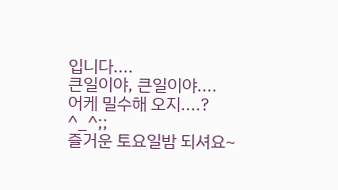입니다....
큰일이야, 큰일이야....
어케 밀수해 오지....?
^_^;;
즐거운 토요일밤 되셔요~